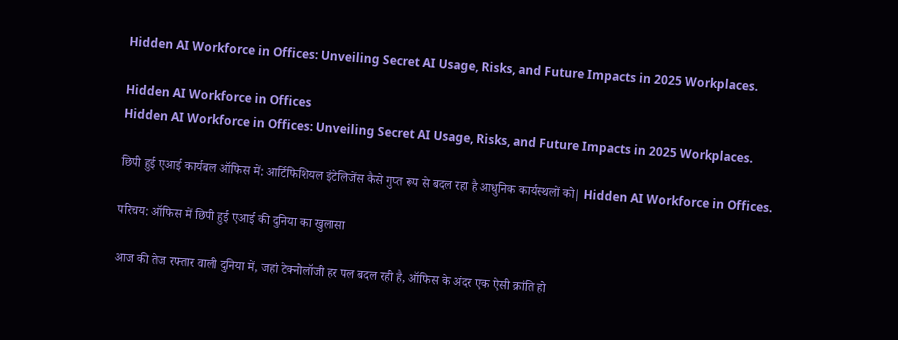Hidden AI Workforce in Offices: Unveiling Secret AI Usage, Risks, and Future Impacts in 2025 Workplaces.

Hidden AI Workforce in Offices
Hidden AI Workforce in Offices: Unveiling Secret AI Usage, Risks, and Future Impacts in 2025 Workplaces.

छिपी हुई एआई कार्यबल ऑफिस में: आर्टिफिशियल इंटेलिजेंस कैसे गुप्त रूप से बदल रहा है आधुनिक कार्यस्थलों को| Hidden AI Workforce in Offices.

परिचय: ऑफिस में छिपी हुई एआई की दुनिया का खुलासा

आज की तेज रफ्तार वाली दुनिया में, जहां टेक्नोलॉजी हर पल बदल रही है, ऑफिस के अंदर एक ऐसी क्रांति हो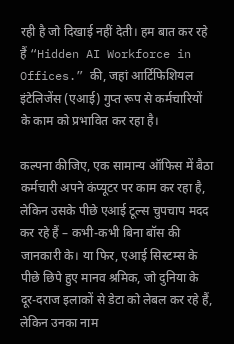रही है जो दिखाई नहीं देती। हम बात कर रहे हैं “Hidden AI Workforce in Offices.” की, जहां आर्टिफिशियल इंटेलिजेंस (एआई) गुप्त रूप से कर्मचारियों के काम को प्रभावित कर रहा है।

कल्पना कीजिए, एक सामान्य ऑफिस में बैठा कर्मचारी अपने कंप्यूटर पर काम कर रहा है, लेकिन उसके पीछे एआई टूल्स चुपचाप मदद कर रहे हैं – कभी-कभी बिना बॉस की जानकारी के। या फिर, एआई सिस्टम्स के पीछे छिपे हुए मानव श्रमिक, जो दुनिया के दूर-दराज इलाकों से डेटा को लेबल कर रहे हैं, लेकिन उनका नाम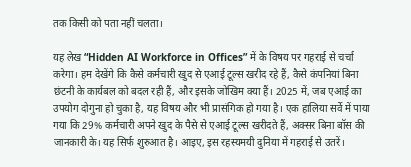तक किसी को पता नहीं चलता।

यह लेख “Hidden AI Workforce in Offices” में के विषय पर गहराई से चर्चा करेगा। हम देखेंगे कि कैसे कर्मचारी खुद से एआई टूल्स खरीद रहे हैं, कैसे कंपनियां बिना छंटनी के कार्यबल को बदल रही हैं, और इसके जोखिम क्या हैं। 2025 में, जब एआई का उपयोग दोगुना हो चुका है, यह विषय और भी प्रासंगिक हो गया है। एक हालिया सर्वे में पाया गया कि 29% कर्मचारी अपने खुद के पैसे से एआई टूल्स खरीदते हैं, अक्सर बिना बॉस की जानकारी के। यह सिर्फ शुरुआत है। आइए, इस रहस्यमयी दुनिया में गहराई से उतरें।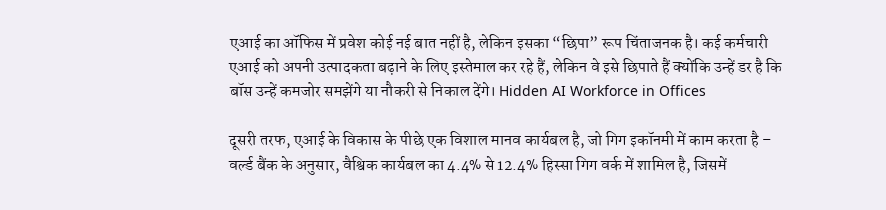एआई का ऑफिस में प्रवेश कोई नई बात नहीं है, लेकिन इसका “छिपा” रूप चिंताजनक है। कई कर्मचारी एआई को अपनी उत्पादकता बढ़ाने के लिए इस्तेमाल कर रहे हैं, लेकिन वे इसे छिपाते हैं क्योंकि उन्हें डर है कि बॉस उन्हें कमजोर समझेंगे या नौकरी से निकाल देंगे। Hidden AI Workforce in Offices

दूसरी तरफ, एआई के विकास के पीछे एक विशाल मानव कार्यबल है, जो गिग इकॉनमी में काम करता है – वर्ल्ड बैंक के अनुसार, वैश्विक कार्यबल का 4.4% से 12.4% हिस्सा गिग वर्क में शामिल है, जिसमें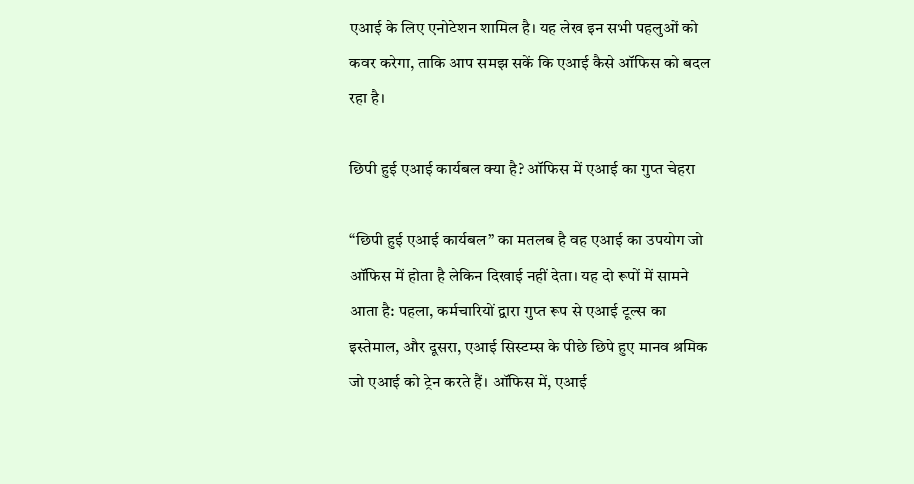एआई के लिए एनोटेशन शामिल है। यह लेख इन सभी पहलुओं को कवर करेगा, ताकि आप समझ सकें कि एआई कैसे ऑफिस को बदल रहा है।

छिपी हुई एआई कार्यबल क्या है? ऑफिस में एआई का गुप्त चेहरा

“छिपी हुई एआई कार्यबल” का मतलब है वह एआई का उपयोग जो ऑफिस में होता है लेकिन दिखाई नहीं देता। यह दो रूपों में सामने आता है: पहला, कर्मचारियों द्वारा गुप्त रूप से एआई टूल्स का इस्तेमाल, और दूसरा, एआई सिस्टम्स के पीछे छिपे हुए मानव श्रमिक जो एआई को ट्रेन करते हैं। ऑफिस में, एआई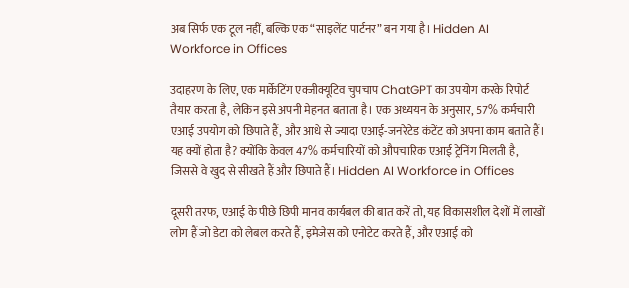अब सिर्फ एक टूल नहीं, बल्कि एक “साइलेंट पार्टनर” बन गया है। Hidden AI Workforce in Offices

उदाहरण के लिए, एक मार्केटिंग एक्जीक्यूटिव चुपचाप ChatGPT का उपयोग करके रिपोर्ट तैयार करता है, लेकिन इसे अपनी मेहनत बताता है। एक अध्ययन के अनुसार, 57% कर्मचारी एआई उपयोग को छिपाते हैं, और आधे से ज्यादा एआई-जनरेटेड कंटेंट को अपना काम बताते हैं। यह क्यों होता है? क्योंकि केवल 47% कर्मचारियों को औपचारिक एआई ट्रेनिंग मिलती है, जिससे वे खुद से सीखते हैं और छिपाते हैं। Hidden AI Workforce in Offices

दूसरी तरफ, एआई के पीछे छिपी मानव कार्यबल की बात करें तो, यह विकासशील देशों में लाखों लोग हैं जो डेटा को लेबल करते हैं, इमेजेस को एनोटेट करते हैं, और एआई को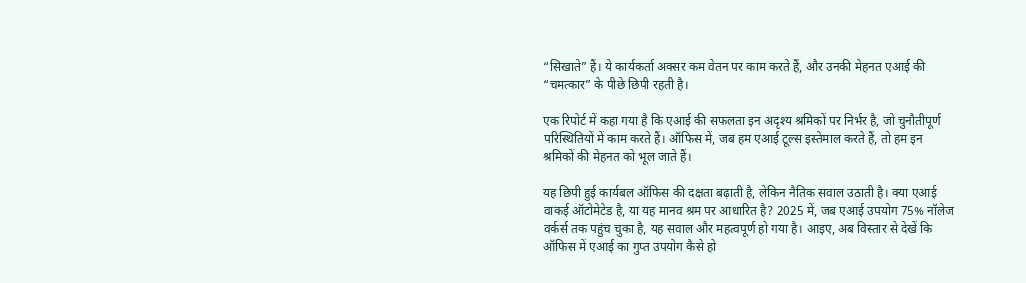“सिखाते” हैं। ये कार्यकर्ता अक्सर कम वेतन पर काम करते हैं, और उनकी मेहनत एआई की “चमत्कार” के पीछे छिपी रहती है।

एक रिपोर्ट में कहा गया है कि एआई की सफलता इन अदृश्य श्रमिकों पर निर्भर है, जो चुनौतीपूर्ण परिस्थितियों में काम करते हैं। ऑफिस में, जब हम एआई टूल्स इस्तेमाल करते हैं, तो हम इन श्रमिकों की मेहनत को भूल जाते हैं।

यह छिपी हुई कार्यबल ऑफिस की दक्षता बढ़ाती है, लेकिन नैतिक सवाल उठाती है। क्या एआई वाकई ऑटोमेटेड है, या यह मानव श्रम पर आधारित है? 2025 में, जब एआई उपयोग 75% नॉलेज वर्कर्स तक पहुंच चुका है, यह सवाल और महत्वपूर्ण हो गया है। आइए, अब विस्तार से देखें कि ऑफिस में एआई का गुप्त उपयोग कैसे हो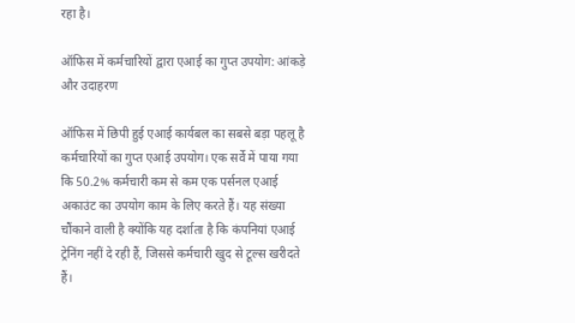रहा है।

ऑफिस में कर्मचारियों द्वारा एआई का गुप्त उपयोग: आंकड़े और उदाहरण

ऑफिस में छिपी हुई एआई कार्यबल का सबसे बड़ा पहलू है कर्मचारियों का गुप्त एआई उपयोग। एक सर्वे में पाया गया कि 50.2% कर्मचारी कम से कम एक पर्सनल एआई अकाउंट का उपयोग काम के लिए करते हैं। यह संख्या चौंकाने वाली है क्योंकि यह दर्शाता है कि कंपनियां एआई ट्रेनिंग नहीं दे रही हैं, जिससे कर्मचारी खुद से टूल्स खरीदते हैं।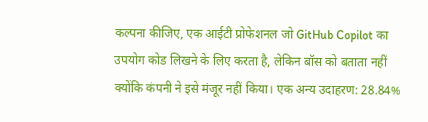कल्पना कीजिए, एक आईटी प्रोफेशनल जो GitHub Copilot का उपयोग कोड लिखने के लिए करता है, लेकिन बॉस को बताता नहीं क्योंकि कंपनी ने इसे मंजूर नहीं किया। एक अन्य उदाहरण: 28.84%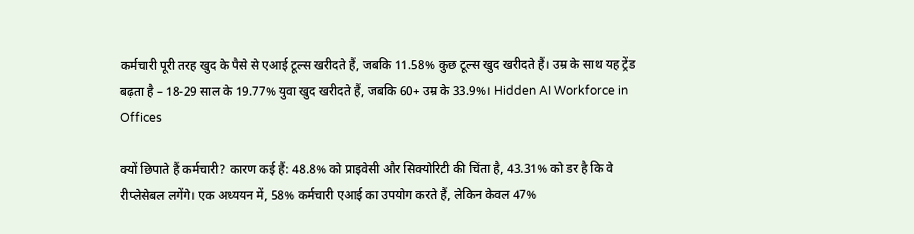कर्मचारी पूरी तरह खुद के पैसे से एआई टूल्स खरीदते हैं, जबकि 11.58% कुछ टूल्स खुद खरीदते हैं। उम्र के साथ यह ट्रेंड बढ़ता है – 18-29 साल के 19.77% युवा खुद खरीदते हैं, जबकि 60+ उम्र के 33.9%। Hidden AI Workforce in Offices

क्यों छिपाते हैं कर्मचारी? कारण कई हैं: 48.8% को प्राइवेसी और सिक्योरिटी की चिंता है, 43.31% को डर है कि वे रीप्लेसेबल लगेंगे। एक अध्ययन में, 58% कर्मचारी एआई का उपयोग करते हैं, लेकिन केवल 47%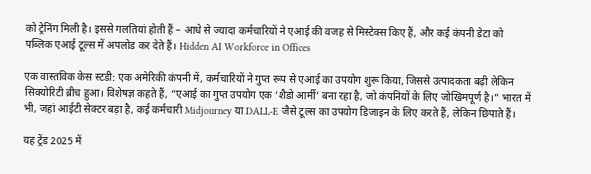को ट्रेनिंग मिली है। इससे गलतियां होती हैं – आधे से ज्यादा कर्मचारियों ने एआई की वजह से मिस्टेक्स किए हैं, और कई कंपनी डेटा को पब्लिक एआई टूल्स में अपलोड कर देते हैं। Hidden AI Workforce in Offices

एक वास्तविक केस स्टडी: एक अमेरिकी कंपनी में, कर्मचारियों ने गुप्त रूप से एआई का उपयोग शुरू किया, जिससे उत्पादकता बढ़ी लेकिन सिक्योरिटी ब्रीच हुआ। विशेषज्ञ कहते हैं, “एआई का गुप्त उपयोग एक ‘शैडो आर्मी’ बना रहा है, जो कंपनियों के लिए जोखिमपूर्ण है।” भारत में भी, जहां आईटी सेक्टर बड़ा है, कई कर्मचारी Midjourney या DALL-E जैसे टूल्स का उपयोग डिजाइन के लिए करते हैं, लेकिन छिपाते हैं।

यह ट्रेंड 2025 में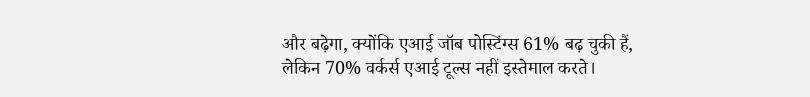और बढ़ेगा, क्योंकि एआई जॉब पोस्टिंग्स 61% बढ़ चुकी हैं, लेकिन 70% वर्कर्स एआई टूल्स नहीं इस्तेमाल करते।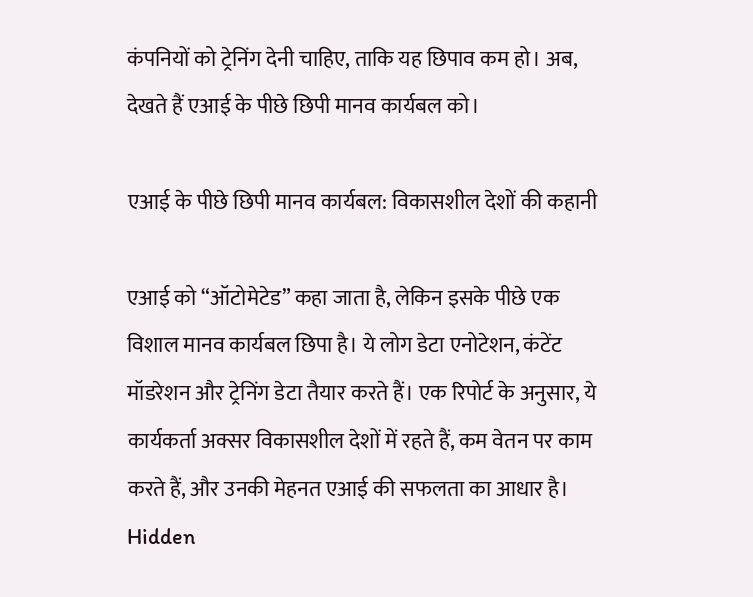कंपनियों को ट्रेनिंग देनी चाहिए, ताकि यह छिपाव कम हो। अब, देखते हैं एआई के पीछे छिपी मानव कार्यबल को।

एआई के पीछे छिपी मानव कार्यबल: विकासशील देशों की कहानी

एआई को “ऑटोमेटेड” कहा जाता है, लेकिन इसके पीछे एक विशाल मानव कार्यबल छिपा है। ये लोग डेटा एनोटेशन, कंटेंट मॉडरेशन और ट्रेनिंग डेटा तैयार करते हैं। एक रिपोर्ट के अनुसार, ये कार्यकर्ता अक्सर विकासशील देशों में रहते हैं, कम वेतन पर काम करते हैं, और उनकी मेहनत एआई की सफलता का आधार है। Hidden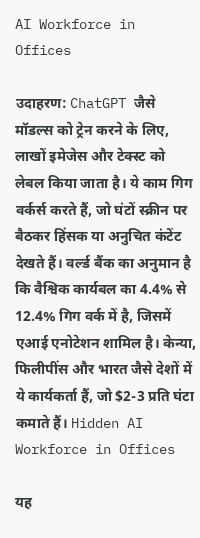AI Workforce in Offices

उदाहरण: ChatGPT जैसे मॉडल्स को ट्रेन करने के लिए, लाखों इमेजेस और टेक्स्ट को लेबल किया जाता है। ये काम गिग वर्कर्स करते हैं, जो घंटों स्क्रीन पर बैठकर हिंसक या अनुचित कंटेंट देखते हैं। वर्ल्ड बैंक का अनुमान है कि वैश्विक कार्यबल का 4.4% से 12.4% गिग वर्क में है, जिसमें एआई एनोटेशन शामिल है। केन्या, फिलीपींस और भारत जैसे देशों में ये कार्यकर्ता हैं, जो $2-3 प्रति घंटा कमाते हैं। Hidden AI Workforce in Offices

यह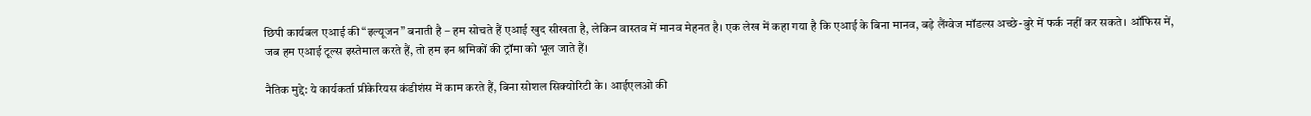छिपी कार्यबल एआई की “इल्यूजन” बनाती है – हम सोचते हैं एआई खुद सीखता है, लेकिन वास्तव में मानव मेहनत है। एक लेख में कहा गया है कि एआई के बिना मानव, बड़े लैंग्वेज मॉडल्स अच्छे-बुरे में फर्क नहीं कर सकते। ऑफिस में, जब हम एआई टूल्स इस्तेमाल करते हैं, तो हम इन श्रमिकों की ट्रॉमा को भूल जाते हैं।

नैतिक मुद्दे: ये कार्यकर्ता प्रीकेरियस कंडीशंस में काम करते हैं, बिना सोशल सिक्योरिटी के। आईएलओ की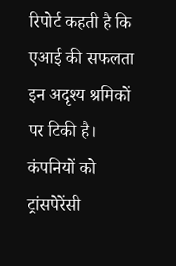रिपोर्ट कहती है कि एआई की सफलता इन अदृश्य श्रमिकों पर टिकी है। कंपनियों को ट्रांसपेरेंसी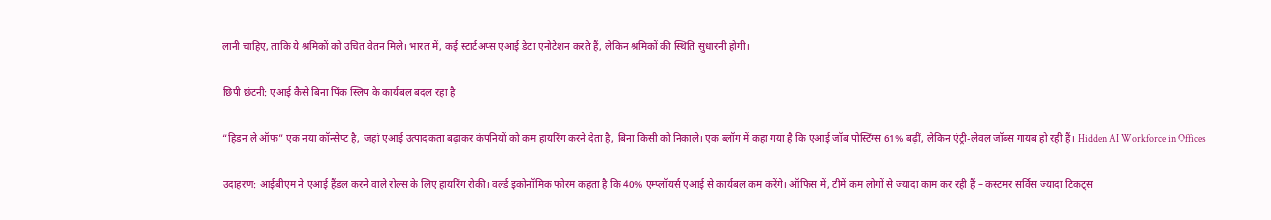लानी चाहिए, ताकि ये श्रमिकों को उचित वेतन मिले। भारत में, कई स्टार्टअप्स एआई डेटा एनोटेशन करते हैं, लेकिन श्रमिकों की स्थिति सुधारनी होगी।

छिपी छंटनी: एआई कैसे बिना पिंक स्लिप के कार्यबल बदल रहा है

“हिडन ले ऑफ” एक नया कॉन्सेप्ट है, जहां एआई उत्पादकता बढ़ाकर कंपनियों को कम हायरिंग करने देता है, बिना किसी को निकाले। एक ब्लॉग में कहा गया है कि एआई जॉब पोस्टिंग्स 61% बढ़ीं, लेकिन एंट्री-लेवल जॉब्स गायब हो रही हैं। Hidden AI Workforce in Offices

उदाहरण: आईबीएम ने एआई हैंडल करने वाले रोल्स के लिए हायरिंग रोकी। वर्ल्ड इकोनॉमिक फोरम कहता है कि 40% एम्प्लॉयर्स एआई से कार्यबल कम करेंगे। ऑफिस में, टीमें कम लोगों से ज्यादा काम कर रही हैं – कस्टमर सर्विस ज्यादा टिकट्स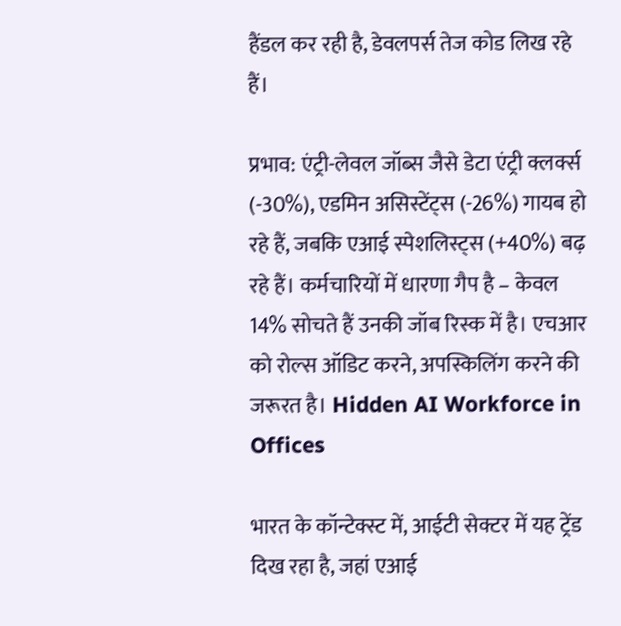हैंडल कर रही है, डेवलपर्स तेज कोड लिख रहे हैं।

प्रभाव: एंट्री-लेवल जॉब्स जैसे डेटा एंट्री क्लर्क्स (-30%), एडमिन असिस्टेंट्स (-26%) गायब हो रहे हैं, जबकि एआई स्पेशलिस्ट्स (+40%) बढ़ रहे हैं। कर्मचारियों में धारणा गैप है – केवल 14% सोचते हैं उनकी जॉब रिस्क में है। एचआर को रोल्स ऑडिट करने, अपस्किलिंग करने की जरूरत है। Hidden AI Workforce in Offices

भारत के कॉन्टेक्स्ट में, आईटी सेक्टर में यह ट्रेंड दिख रहा है, जहां एआई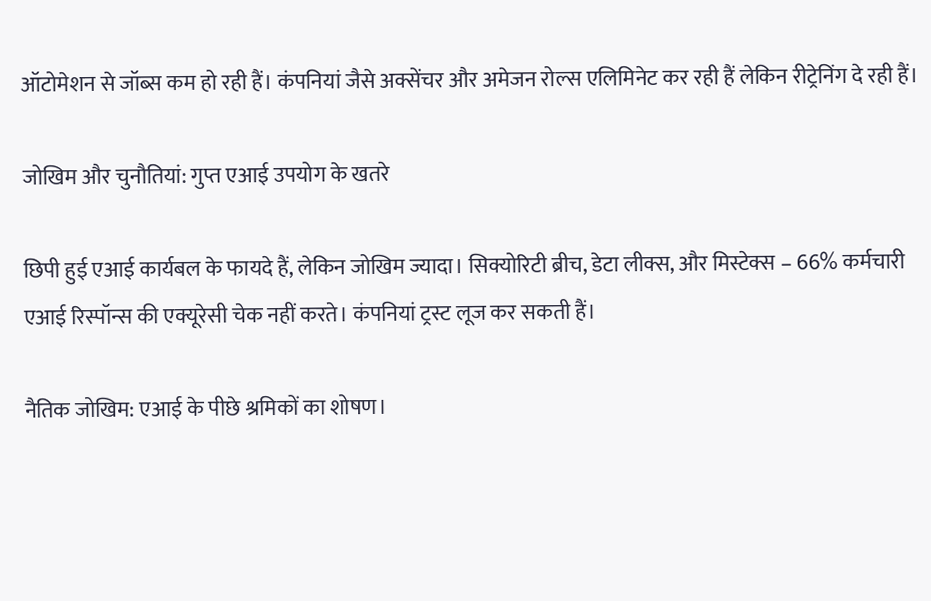ऑटोमेशन से जॉब्स कम हो रही हैं। कंपनियां जैसे अक्सेंचर और अमेजन रोल्स एलिमिनेट कर रही हैं लेकिन रीट्रेनिंग दे रही हैं।

जोखिम और चुनौतियां: गुप्त एआई उपयोग के खतरे

छिपी हुई एआई कार्यबल के फायदे हैं, लेकिन जोखिम ज्यादा। सिक्योरिटी ब्रीच, डेटा लीक्स, और मिस्टेक्स – 66% कर्मचारी एआई रिस्पॉन्स की एक्यूरेसी चेक नहीं करते। कंपनियां ट्रस्ट लूज कर सकती हैं।

नैतिक जोखिम: एआई के पीछे श्रमिकों का शोषण।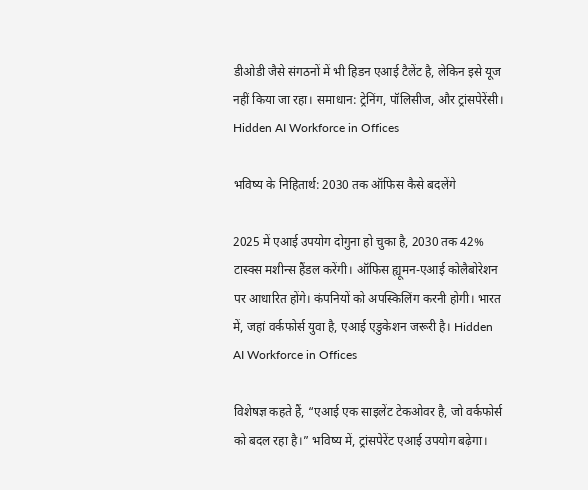डीओडी जैसे संगठनों में भी हिडन एआई टैलेंट है, लेकिन इसे यूज नहीं किया जा रहा। समाधान: ट्रेनिंग, पॉलिसीज, और ट्रांसपेरेंसी। Hidden AI Workforce in Offices

भविष्य के निहितार्थ: 2030 तक ऑफिस कैसे बदलेंगे

2025 में एआई उपयोग दोगुना हो चुका है, 2030 तक 42% टास्क्स मशीन्स हैंडल करेंगी। ऑफिस ह्यूमन-एआई कोलैबोरेशन पर आधारित होंगे। कंपनियों को अपस्किलिंग करनी होगी। भारत में, जहां वर्कफोर्स युवा है, एआई एडुकेशन जरूरी है। Hidden AI Workforce in Offices

विशेषज्ञ कहते हैं, “एआई एक साइलेंट टेकओवर है, जो वर्कफोर्स को बदल रहा है।” भविष्य में, ट्रांसपेरेंट एआई उपयोग बढ़ेगा।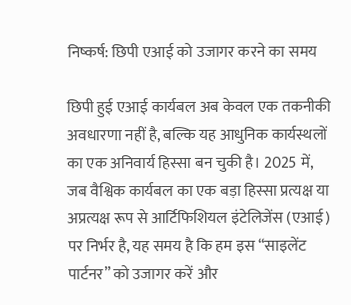निष्कर्ष: छिपी एआई को उजागर करने का समय

छिपी हुई एआई कार्यबल अब केवल एक तकनीकी अवधारणा नहीं है, बल्कि यह आधुनिक कार्यस्थलों का एक अनिवार्य हिस्सा बन चुकी है। 2025 में, जब वैश्विक कार्यबल का एक बड़ा हिस्सा प्रत्यक्ष या अप्रत्यक्ष रूप से आर्टिफिशियल इंटेलिजेंस (एआई) पर निर्भर है, यह समय है कि हम इस “साइलेंट पार्टनर” को उजागर करें और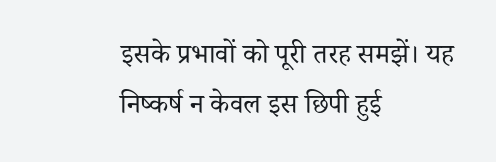इसके प्रभावों को पूरी तरह समझें। यह निष्कर्ष न केवल इस छिपी हुई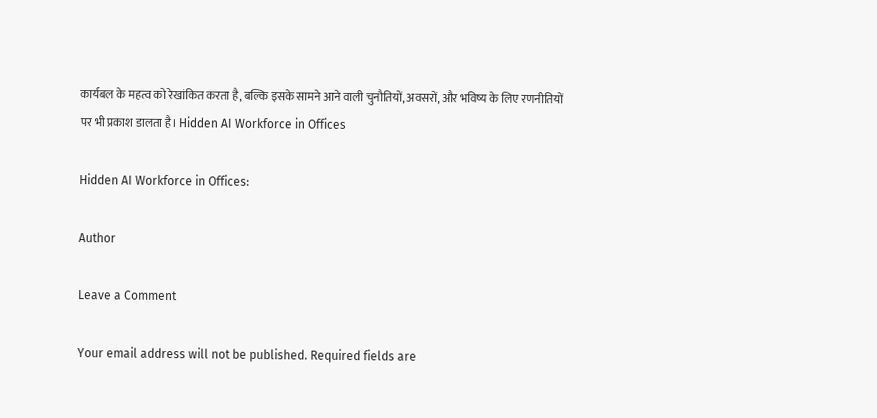कार्यबल के महत्व को रेखांकित करता है, बल्कि इसके सामने आने वाली चुनौतियों, अवसरों, और भविष्य के लिए रणनीतियों पर भी प्रकाश डालता है। Hidden AI Workforce in Offices

Hidden AI Workforce in Offices:

Author

Leave a Comment

Your email address will not be published. Required fields are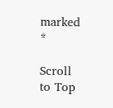marked *

Scroll to Top